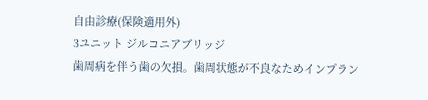自由診療(保険適用外)
3ユニット ジルコニアブリッジ
歯周病を伴う歯の欠損。歯周状態が不良なためインプラン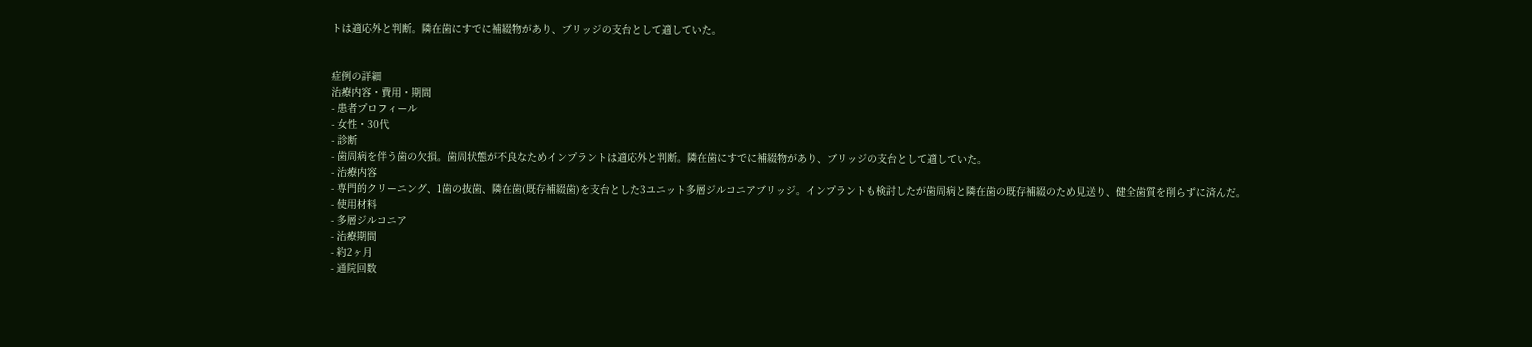トは適応外と判断。隣在歯にすでに補綴物があり、ブリッジの支台として適していた。


症例の詳細
治療内容・費用・期間
- 患者プロフィール
- 女性・30代
- 診断
- 歯周病を伴う歯の欠損。歯周状態が不良なためインプラントは適応外と判断。隣在歯にすでに補綴物があり、ブリッジの支台として適していた。
- 治療内容
- 専門的クリーニング、1歯の抜歯、隣在歯(既存補綴歯)を支台とした3ユニット多層ジルコニアブリッジ。インプラントも検討したが歯周病と隣在歯の既存補綴のため見送り、健全歯質を削らずに済んだ。
- 使用材料
- 多層ジルコニア
- 治療期間
- 約2ヶ月
- 通院回数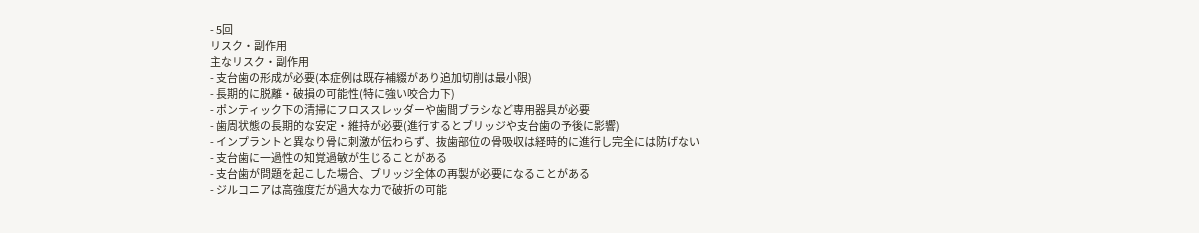- 5回
リスク・副作用
主なリスク・副作用
- 支台歯の形成が必要(本症例は既存補綴があり追加切削は最小限)
- 長期的に脱離・破損の可能性(特に強い咬合力下)
- ポンティック下の清掃にフロススレッダーや歯間ブラシなど専用器具が必要
- 歯周状態の長期的な安定・維持が必要(進行するとブリッジや支台歯の予後に影響)
- インプラントと異なり骨に刺激が伝わらず、抜歯部位の骨吸収は経時的に進行し完全には防げない
- 支台歯に一過性の知覚過敏が生じることがある
- 支台歯が問題を起こした場合、ブリッジ全体の再製が必要になることがある
- ジルコニアは高強度だが過大な力で破折の可能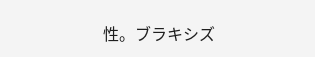性。ブラキシズ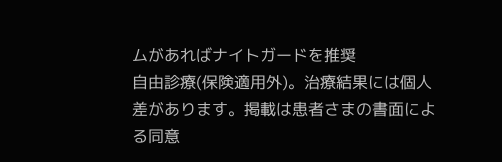ムがあればナイトガードを推奨
自由診療(保険適用外)。治療結果には個人差があります。掲載は患者さまの書面による同意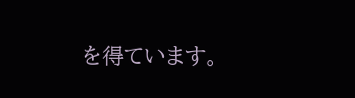を得ています。